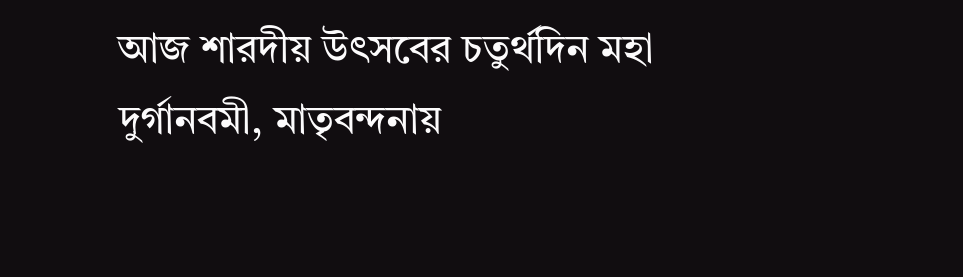আজ শারদীয় উৎসবের চতুর্থদিন মহা দুর্গানবমী, মাতৃবন্দনায়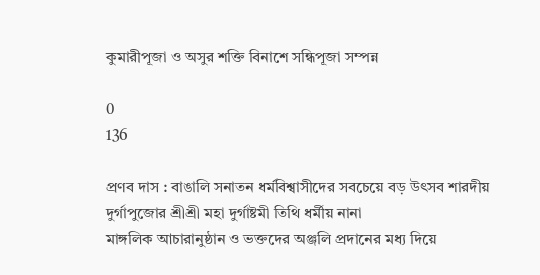কুমারীপূজা ও অসুর শক্তি বিনাশে সন্ধিপূজা সম্পন্ন

0
136

প্রণব দাস : বাঙালি সনাতন ধর্মবিশ্বাসীদের সবচেয়ে বড় উৎসব শারদীয়
দুর্গাপুজোর শ্রীশ্রী মহা দুর্গাষ্টমী তিথি ধর্মীয় নানা
মাঙ্গলিক আচারানুষ্ঠান ও ভক্তদের অঞ্জলি প্রদানের মধ্য দিয়ে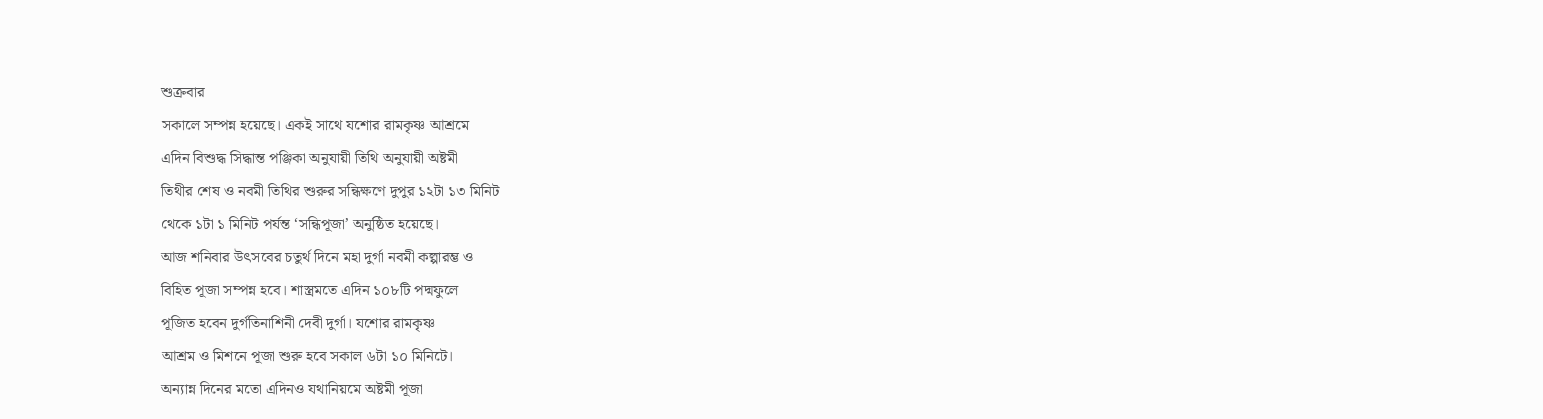শুক্রবার
সকালে সম্পন্ন হয়েছে। একই সাথে যশোর রামকৃষ্ণ আশ্রমে
এদিন বিশুদ্ধ সিদ্ধান্ত পঞ্জিকা অনুযায়ী তিথি অনুযায়ী অষ্টমী
তিথীর শেষ ও নবমী তিথির শুরুর সন্ধিক্ষণে দুপুর ১২টা ১৩ মিনিট
থেকে ১টা ১ মিনিট পর্যন্ত ‘সন্ধিপূজা’ অনুষ্ঠিত হয়েছে।
আজ শনিবার উৎসবের চতুর্থ দিনে মহা দুর্গা নবমী কল্পারম্ভ ও
বিহিত পূজা সম্পন্ন হবে। শাস্ত্রমতে এদিন ১০৮টি পদ্মফুলে
পূজিত হবেন দুর্গতিনাশিনী দেবী দুর্গা। যশোর রামকৃষ্ণ
আশ্রম ও মিশনে পূজা শুরু হবে সকাল ৬টা ১০ মিনিটে।
অন্যান্ন দিনের মতো এদিনও যথানিয়মে অষ্টমী পূজা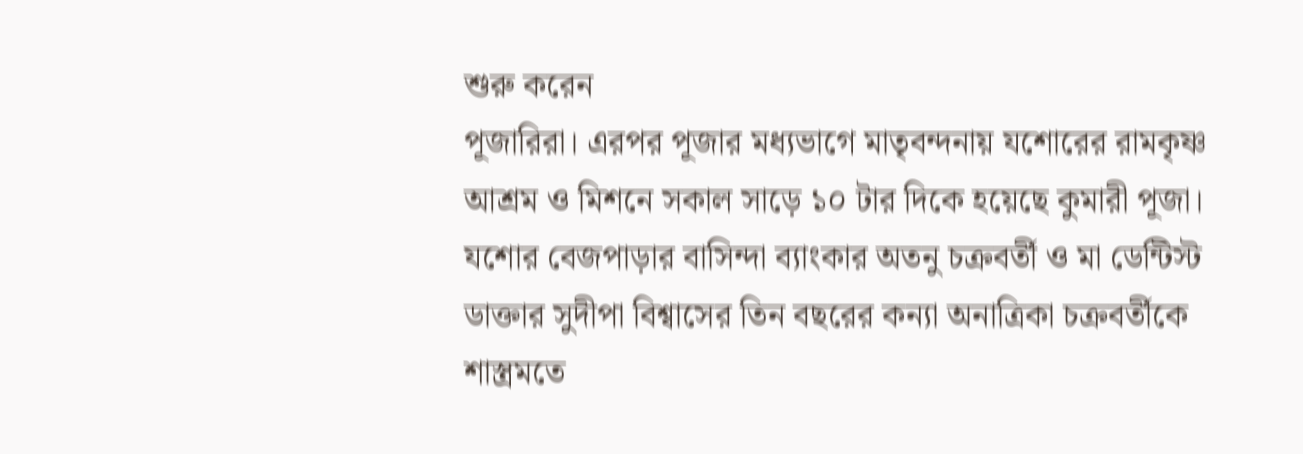শুরু করেন
পূজারিরা। এরপর পূজার মধ্যভাগে মাতৃবন্দনায় যশোরের রামকৃষ্ণ
আশ্রম ও মিশনে সকাল সাড়ে ১০ টার দিকে হয়েছে কুমারী পূজা।
যশোর বেজপাড়ার বাসিন্দা ব্যাংকার অতনু চক্রবর্তী ও মা ডেন্টিস্ট
ডাক্তার সুদীপা বিশ্বাসের তিন বছরের কন্যা অনাত্রিকা চক্রবর্তীকে
শাস্ত্রমতে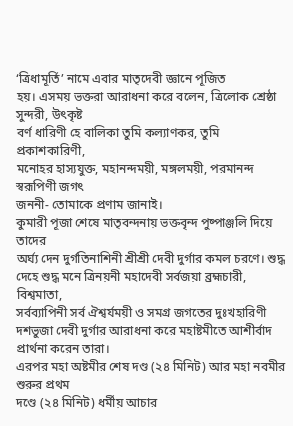‘ত্রিধামূর্তি’ নামে এবার মাতৃদেবী জ্ঞানে পূজিত
হয়। এসময় ভক্তরা আরাধনা করে বলেন, ত্রিলোক শ্রেষ্ঠা সুন্দরী, উৎকৃষ্ট
বর্ণ ধারিণী হে বালিকা তুমি কল্যাণকর, তুমি প্রকাশকারিণী,
মনোহর হাস্যযুক্ত, মহানন্দময়ী, মঙ্গলময়ী, পরমানন্দ স্বরূপিণী জগৎ
জননী- তোমাকে প্রণাম জানাই।
কুমারী পূজা শেষে মাতৃবন্দনায় ভক্তবৃন্দ পুষ্পাঞ্জলি দিয়ে তাদের
অর্ঘ্য দেন দুর্গতিনাশিনী শ্রীশ্রী দেবী দুর্গার কমল চরণে। শুদ্ধ
দেহে শুদ্ধ মনে ত্রিনয়নী মহাদেবী সর্বজয়া ব্রহ্মচারী, বিশ্বমাতা,
সর্বব্যাপিনী সর্ব ঐশ্বর্যময়ী ও সমগ্র জগতের দুঃখহারিণী
দশভুজা দেবী দুর্গার আরাধনা করে মহাষ্টমীতে আশীর্বাদ
প্রার্থনা করেন তারা।
এরপর মহা অষ্টমীর শেষ দণ্ড (২৪ মিনিট) আর মহা নবমীর শুরুর প্রথম
দণ্ডে (২৪ মিনিট) ধর্মীয় আচার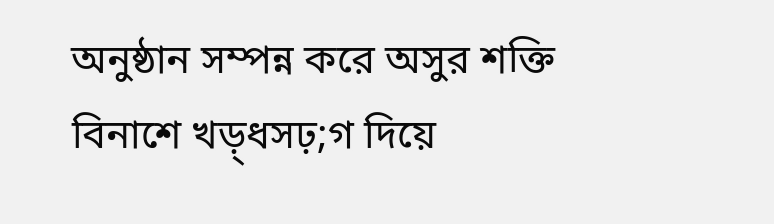অনুষ্ঠান সম্পন্ন করে অসুর শক্তি
বিনাশে খড়্ধসঢ়;গ দিয়ে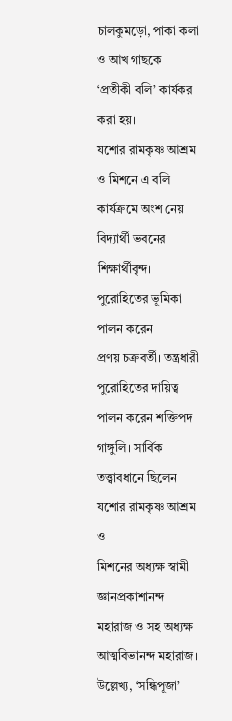চালকুমড়ো, পাকা কলা ও আখ গাছকে
‘প্রতীকী বলি’ কার্যকর করা হয়।
যশোর রামকৃষ্ণ আশ্রম ও মিশনে এ বলি কার্যক্রমে অংশ নেয়
বিদ্যার্থী ভবনের শিক্ষার্থীবৃন্দ। পুরোহিতের ভূমিকা পালন করেন
প্রণয় চক্রবর্তী। তন্ত্রধারী পুরোহিতের দায়িত্ব পালন করেন শক্তিপদ
গাঙ্গুলি। সার্বিক তত্ত্বাবধানে ছিলেন যশোর রামকৃষ্ণ আশ্রম ও
মিশনের অধ্যক্ষ স্বামী জ্ঞানপ্রকাশানন্দ মহারাজ ও সহ অধ্যক্ষ
আত্মবিভানন্দ মহারাজ।
উল্লেখ্য, ‘সন্ধিপূজা’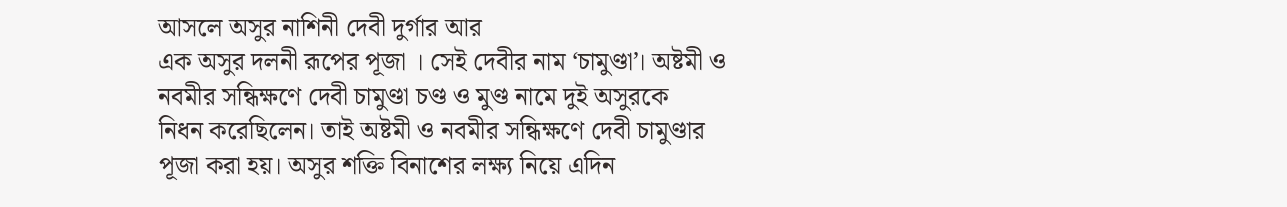আসলে অসুর নাশিনী দেবী দুর্গার আর
এক অসুর দলনী রূপের পূজা । সেই দেবীর নাম ‘চামুণ্ডা’। অষ্টমী ও
নবমীর সন্ধিক্ষণে দেবী চামুণ্ডা চণ্ড ও মুণ্ড নামে দুই অসুরকে
নিধন করেছিলেন। তাই অষ্টমী ও নবমীর সন্ধিক্ষণে দেবী চামুণ্ডার
পূজা করা হয়। অসুর শক্তি বিনাশের লক্ষ্য নিয়ে এদিন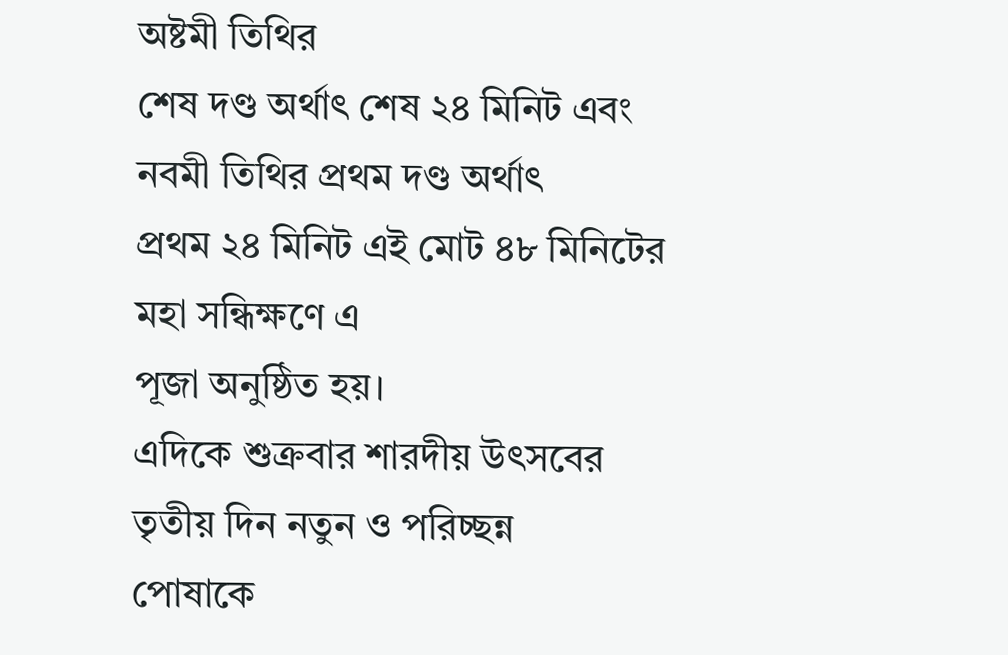অষ্টমী তিথির
শেষ দণ্ড অর্থাৎ শেষ ২৪ মিনিট এবং নবমী তিথির প্রথম দণ্ড অর্থাৎ
প্রথম ২৪ মিনিট এই মোট ৪৮ মিনিটের মহা সন্ধিক্ষণে এ
পূজা অনুষ্ঠিত হয়।
এদিকে শুক্রবার শারদীয় উৎসবের তৃতীয় দিন নতুন ও পরিচ্ছন্ন
পোষাকে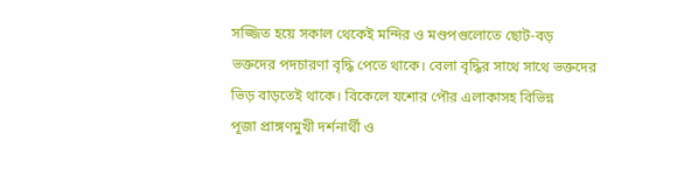সজ্জিত হয়ে সকাল থেকেই মন্দির ও মণ্ডপগুলোতে ছোট-বড়
ভক্তদের পদচারণা বৃদ্ধি পেতে থাকে। বেলা বৃদ্ধির সাথে সাথে ভক্তদের
ভিড় বাড়তেই থাকে। বিকেলে যশোর পৌর এলাকাসহ বিভিন্ন
পূজা প্রাঙ্গণমুখী দর্শনার্থী ও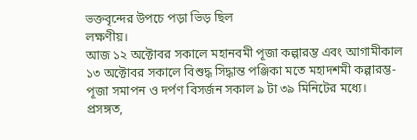ভক্তবৃন্দের উপচে পড়া ভিড় ছিল
লক্ষণীয়।
আজ ১২ অক্টোবর সকালে মহানবমী পূজা কল্পারম্ভ এবং আগামীকাল
১৩ অক্টোবর সকালে বিশুদ্ধ সিদ্ধান্ত পঞ্জিকা মতে মহাদশমী কল্পারম্ভ-
পূজা সমাপন ও দর্পণ বিসর্জন সকাল ৯ টা ৩৯ মিনিটের মধ্যে।
প্রসঙ্গত,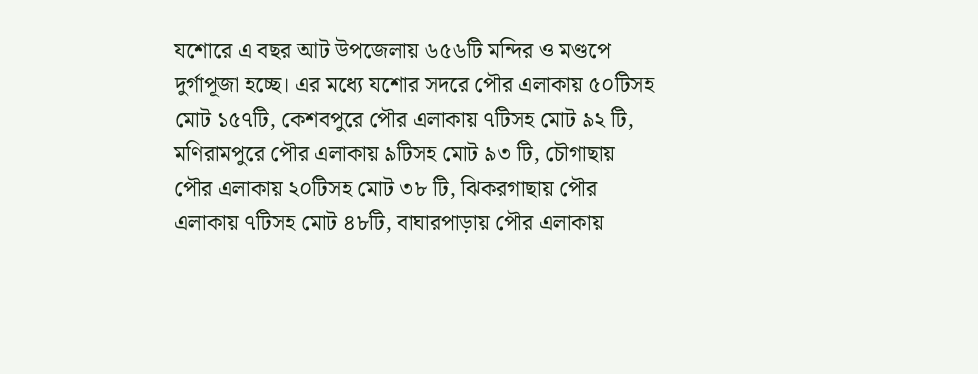যশোরে এ বছর আট উপজেলায় ৬৫৬টি মন্দির ও মণ্ডপে
দুর্গাপূজা হচ্ছে। এর মধ্যে যশোর সদরে পৌর এলাকায় ৫০টিসহ
মোট ১৫৭টি, কেশবপুরে পৌর এলাকায় ৭টিসহ মোট ৯২ টি,
মণিরামপুরে পৌর এলাকায় ৯টিসহ মোট ৯৩ টি, চৌগাছায়
পৌর এলাকায় ২০টিসহ মোট ৩৮ টি, ঝিকরগাছায় পৌর
এলাকায় ৭টিসহ মোট ৪৮টি, বাঘারপাড়ায় পৌর এলাকায়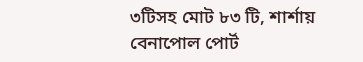৩টিসহ মোট ৮৩ টি, শার্শায় বেনাপোল পোর্ট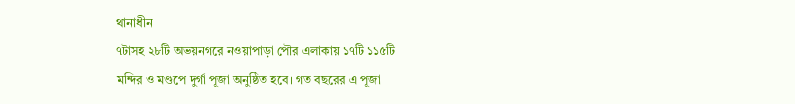থানাধীন
৭টাসহ ২৮টি অভয়নগরে নওয়াপাড়া পৌর এলাকায় ১৭টি ১১৫টি
মন্দির ও মণ্ডপে দুর্গা পূজা অনুষ্ঠিত হবে। গত বছরের এ পূজা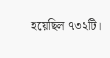হয়েছিল ৭৩২টি।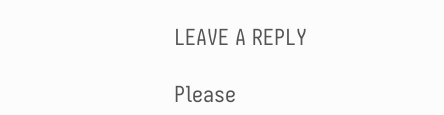LEAVE A REPLY

Please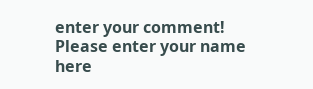enter your comment!
Please enter your name here